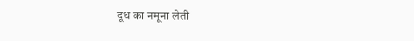दूध का नमूना लेती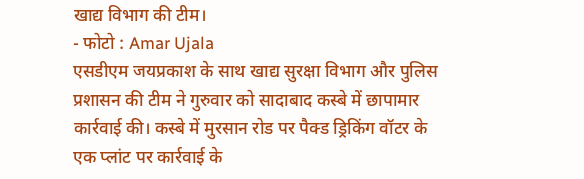खाद्य विभाग की टीम।
- फोटो : Amar Ujala
एसडीएम जयप्रकाश के साथ खाद्य सुरक्षा विभाग और पुलिस प्रशासन की टीम ने गुरुवार को सादाबाद कस्बे में छापामार कार्रवाई की। कस्बे में मुरसान रोड पर पैक्ड ड्रिकिंग वॉटर के एक प्लांट पर कार्रवाई के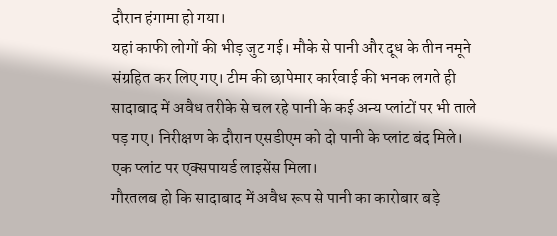दौरान हंगामा हो गया।
यहां काफी लोगों की भीड़ जुट गई। मौके से पानी और दूध के तीन नमूने संग्रहित कर लिए गए। टीम की छापेमार कार्रवाई की भनक लगते ही सादाबाद में अवैध तरीके से चल रहे पानी के कई अन्य प्लांटों पर भी ताले पड़ गए। निरीक्षण के दौरान एसडीएम को दो पानी के प्लांट बंद मिले। एक प्लांट पर एक्सपायर्ड लाइसेंस मिला।
गौरतलब हो कि सादाबाद में अवैध रूप से पानी का कारोबार बड़े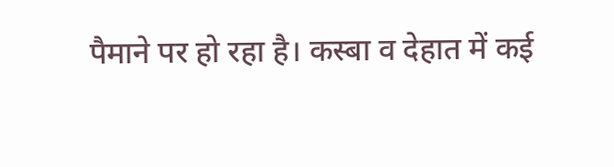पैमाने पर हो रहा है। कस्बा व देहात में कई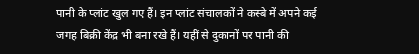पानी के प्लांट खुल गए हैं। इन प्लांट संचालकों ने कस्बे में अपने कई जगह बिक्री केंद्र भी बना रखे हैं। यहीं से दुकानों पर पानी की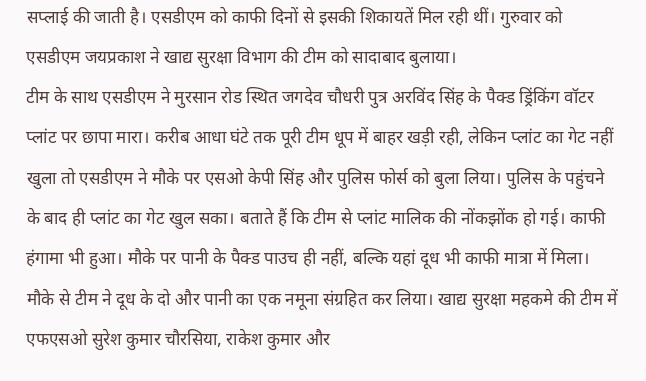सप्लाई की जाती है। एसडीएम को काफी दिनों से इसकी शिकायतें मिल रही थीं। गुरुवार को एसडीएम जयप्रकाश ने खाद्य सुरक्षा विभाग की टीम को सादाबाद बुलाया।
टीम के साथ एसडीएम ने मुरसान रोड स्थित जगदेव चौधरी पुत्र अरविंद सिंह के पैक्ड ड्रिंकिंग वॉटर प्लांट पर छापा मारा। करीब आधा घंटे तक पूरी टीम धूप में बाहर खड़ी रही, लेकिन प्लांट का गेट नहीं खुला तो एसडीएम ने मौके पर एसओ केपी सिंह और पुलिस फोर्स को बुला लिया। पुलिस के पहुंचने के बाद ही प्लांट का गेट खुल सका। बताते हैं कि टीम से प्लांट मालिक की नोंकझोंक हो गई। काफी हंगामा भी हुआ। मौके पर पानी के पैक्ड पाउच ही नहीं, बल्कि यहां दूध भी काफी मात्रा में मिला। मौके से टीम ने दूध के दो और पानी का एक नमूना संग्रहित कर लिया। खाद्य सुरक्षा महकमे की टीम में एफएसओ सुरेश कुमार चौरसिया, राकेश कुमार और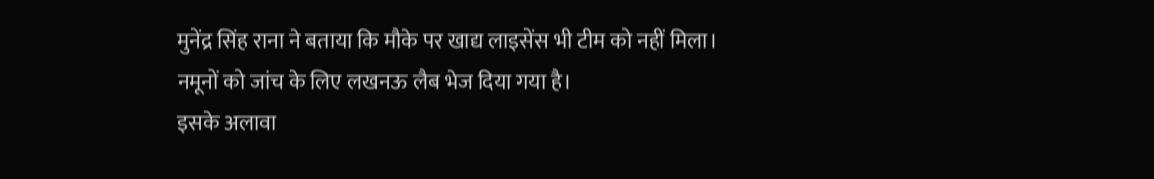मुनेंद्र सिंह राना ने बताया कि मौके पर खाद्य लाइसेंस भी टीम को नहीं मिला। नमूनों को जांच के लिए लखनऊ लैब भेज दिया गया है।
इसके अलावा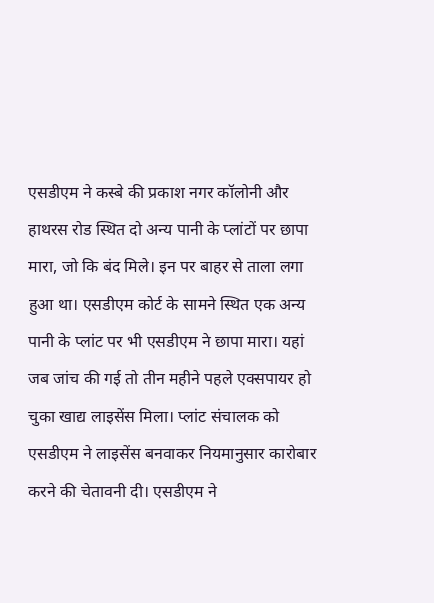एसडीएम ने कस्बे की प्रकाश नगर कॉलोनी और हाथरस रोड स्थित दो अन्य पानी के प्लांटों पर छापा मारा, जो कि बंद मिले। इन पर बाहर से ताला लगा हुआ था। एसडीएम कोर्ट के सामने स्थित एक अन्य पानी के प्लांट पर भी एसडीएम ने छापा मारा। यहां जब जांच की गई तो तीन महीने पहले एक्सपायर हो चुका खाद्य लाइसेंस मिला। प्लांट संचालक को एसडीएम ने लाइसेंस बनवाकर नियमानुसार कारोबार करने की चेतावनी दी। एसडीएम ने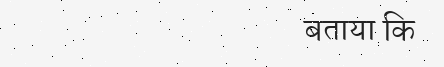बताया कि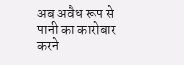अब अवैध रूप से पानी का कारोबार करने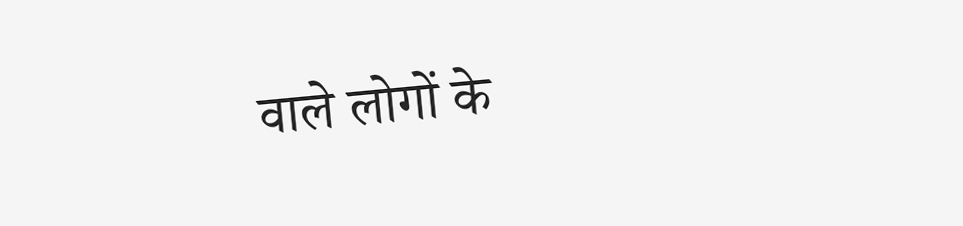वाले लोगों के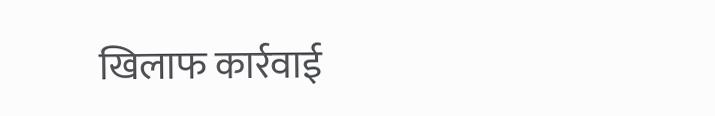खिलाफ कार्रवाई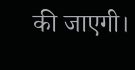की जाएगी।